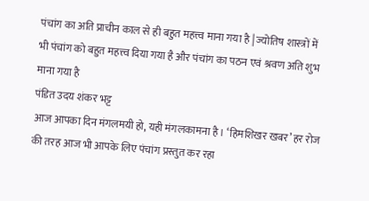पंचांग का अति प्राचीन काल से ही बहुत महत्त्व माना गया है | ज्योतिष शास्त्रों में भी पंचांग को बहुत महत्त्व दिया गया है और पंचांग का पठन एवं श्रवण अति शुभ माना गया है
पंडित उदय शंकर भट्ट
आज आपका दिन मंगलमयी हो, यही मंगलकामना है। ‘हिमशिखर खबर’ हर रोज की तरह आज भी आपके लिए पंचांग प्रस्तुत कर रहा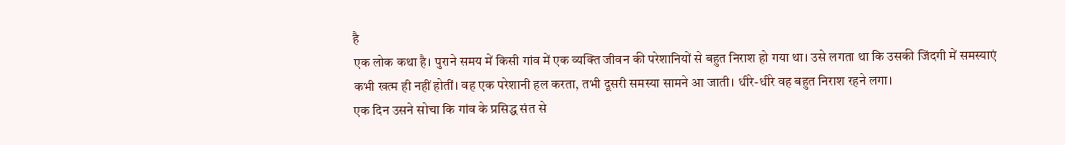है
एक लोक कथा है। पुराने समय में किसी गांव में एक व्यक्ति जीवन की परेशानियों से बहुत निराश हो गया था। उसे लगता था कि उसकी जिंदगी में समस्याएं कभी खत्म ही नहीं होतीं। वह एक परेशानी हल करता, तभी दूसरी समस्या सामने आ जाती। धीरे-धीरे वह बहुत निराश रहने लगा।
एक दिन उसने सोचा कि गांव के प्रसिद्ध संत से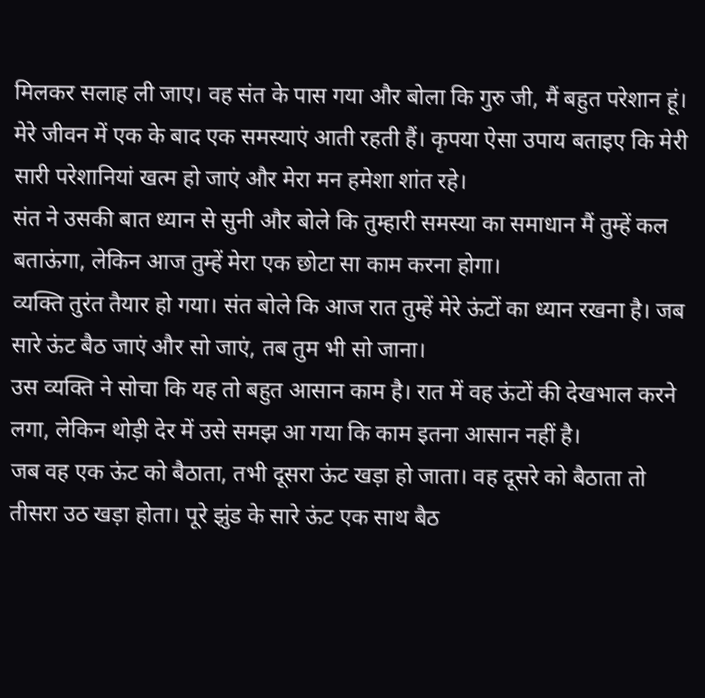मिलकर सलाह ली जाए। वह संत के पास गया और बोला कि गुरु जी, मैं बहुत परेशान हूं। मेरे जीवन में एक के बाद एक समस्याएं आती रहती हैं। कृपया ऐसा उपाय बताइए कि मेरी सारी परेशानियां खत्म हो जाएं और मेरा मन हमेशा शांत रहे।
संत ने उसकी बात ध्यान से सुनी और बोले कि तुम्हारी समस्या का समाधान मैं तुम्हें कल बताऊंगा, लेकिन आज तुम्हें मेरा एक छोटा सा काम करना होगा।
व्यक्ति तुरंत तैयार हो गया। संत बोले कि आज रात तुम्हें मेरे ऊंटों का ध्यान रखना है। जब सारे ऊंट बैठ जाएं और सो जाएं, तब तुम भी सो जाना।
उस व्यक्ति ने सोचा कि यह तो बहुत आसान काम है। रात में वह ऊंटों की देखभाल करने लगा, लेकिन थोड़ी देर में उसे समझ आ गया कि काम इतना आसान नहीं है।
जब वह एक ऊंट को बैठाता, तभी दूसरा ऊंट खड़ा हो जाता। वह दूसरे को बैठाता तो तीसरा उठ खड़ा होता। पूरे झुंड के सारे ऊंट एक साथ बैठ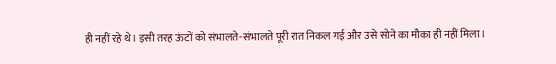ही नहीं रहे थे। इसी तरह ऊंटों को संभालते-संभालते पूरी रात निकल गई और उसे सोने का मौका ही नहीं मिला।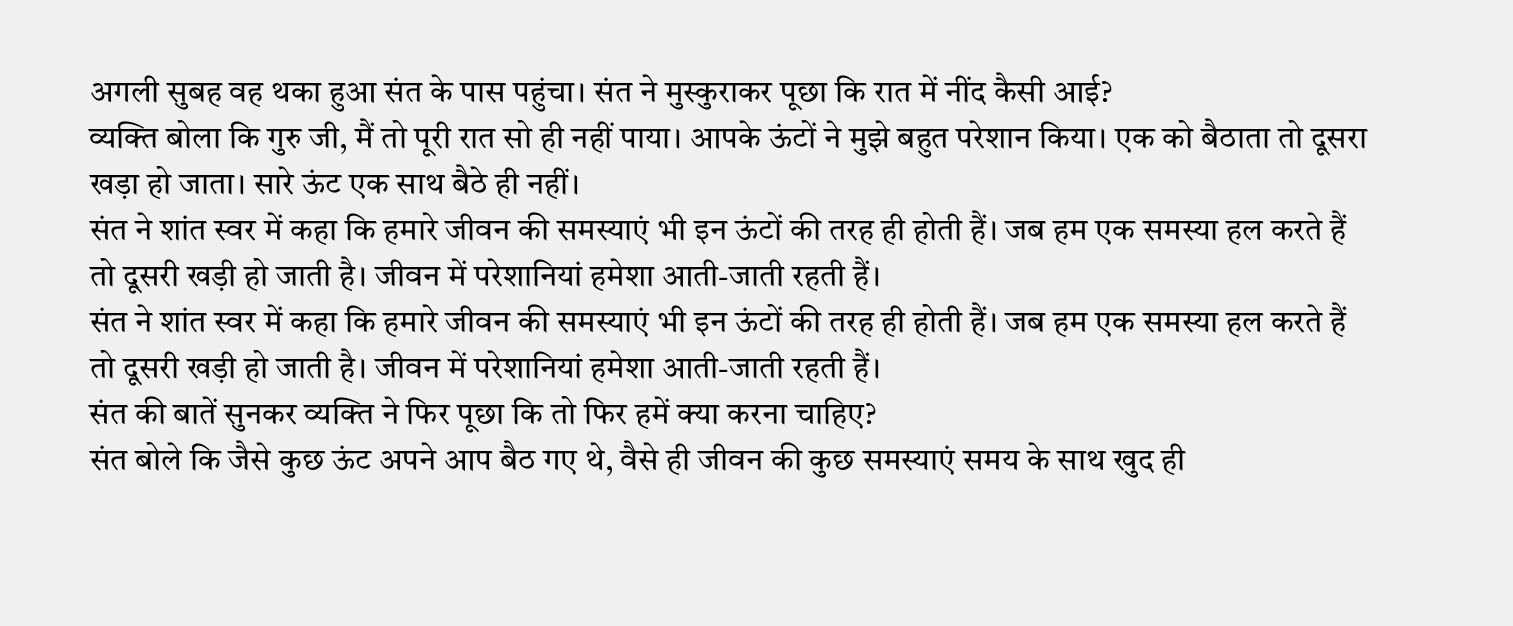अगली सुबह वह थका हुआ संत के पास पहुंचा। संत ने मुस्कुराकर पूछा कि रात में नींद कैसी आई?
व्यक्ति बोला कि गुरु जी, मैं तो पूरी रात सो ही नहीं पाया। आपके ऊंटों ने मुझे बहुत परेशान किया। एक को बैठाता तो दूसरा खड़ा हो जाता। सारे ऊंट एक साथ बैठे ही नहीं।
संत ने शांत स्वर में कहा कि हमारे जीवन की समस्याएं भी इन ऊंटों की तरह ही होती हैं। जब हम एक समस्या हल करते हैं तो दूसरी खड़ी हो जाती है। जीवन में परेशानियां हमेशा आती-जाती रहती हैं।
संत ने शांत स्वर में कहा कि हमारे जीवन की समस्याएं भी इन ऊंटों की तरह ही होती हैं। जब हम एक समस्या हल करते हैं तो दूसरी खड़ी हो जाती है। जीवन में परेशानियां हमेशा आती-जाती रहती हैं।
संत की बातें सुनकर व्यक्ति ने फिर पूछा कि तो फिर हमें क्या करना चाहिए?
संत बोले कि जैसे कुछ ऊंट अपने आप बैठ गए थे, वैसे ही जीवन की कुछ समस्याएं समय के साथ खुद ही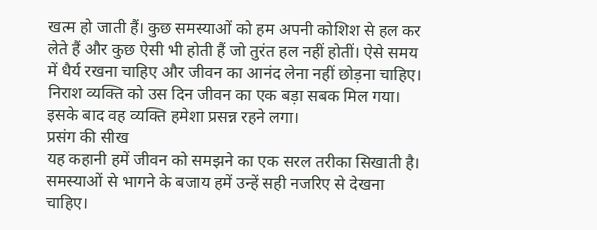खत्म हो जाती हैं। कुछ समस्याओं को हम अपनी कोशिश से हल कर लेते हैं और कुछ ऐसी भी होती हैं जो तुरंत हल नहीं होतीं। ऐसे समय में धैर्य रखना चाहिए और जीवन का आनंद लेना नहीं छोड़ना चाहिए।
निराश व्यक्ति को उस दिन जीवन का एक बड़ा सबक मिल गया। इसके बाद वह व्यक्ति हमेशा प्रसन्न रहने लगा।
प्रसंग की सीख
यह कहानी हमें जीवन को समझने का एक सरल तरीका सिखाती है। समस्याओं से भागने के बजाय हमें उन्हें सही नजरिए से देखना चाहिए।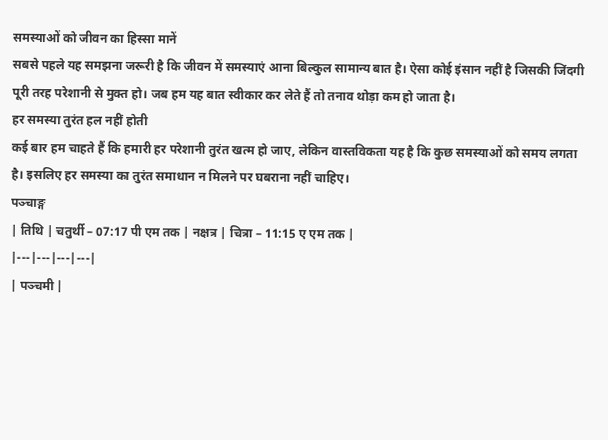समस्याओं को जीवन का हिस्सा मानें
सबसे पहले यह समझना जरूरी है कि जीवन में समस्याएं आना बिल्कुल सामान्य बात है। ऐसा कोई इंसान नहीं है जिसकी जिंदगी पूरी तरह परेशानी से मुक्त हो। जब हम यह बात स्वीकार कर लेते हैं तो तनाव थोड़ा कम हो जाता है।
हर समस्या तुरंत हल नहीं होती
कई बार हम चाहते हैं कि हमारी हर परेशानी तुरंत खत्म हो जाए, लेकिन वास्तविकता यह है कि कुछ समस्याओं को समय लगता है। इसलिए हर समस्या का तुरंत समाधान न मिलने पर घबराना नहीं चाहिए।
पञ्चाङ्ग
| तिथि | चतुर्थी – 07:17 पी एम तक | नक्षत्र | चित्रा – 11:15 ए एम तक |
|---|---|---|---|
| पञ्चमी |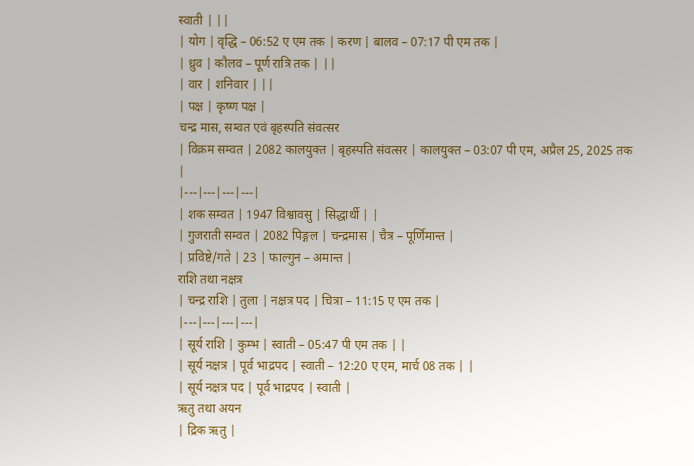स्वाती | ||
| योग | वृद्धि – 06:52 ए एम तक | करण | बालव – 07:17 पी एम तक |
| ध्रुव | कौलव – पूर्ण रात्रि तक | ||
| वार | शनिवार | ||
| पक्ष | कृष्ण पक्ष |
चन्द्र मास, सम्वत एवं बृहस्पति संवत्सर
| विक्रम सम्वत | 2082 कालयुक्त | बृहस्पति संवत्सर | कालयुक्त – 03:07 पी एम, अप्रैल 25, 2025 तक |
|---|---|---|---|
| शक सम्वत | 1947 विश्वावसु | सिद्धार्थी | |
| गुजराती सम्वत | 2082 पिङ्गल | चन्द्रमास | चैत्र – पूर्णिमान्त |
| प्रविष्टे/गते | 23 | फाल्गुन – अमान्त |
राशि तथा नक्षत्र
| चन्द्र राशि | तुला | नक्षत्र पद | चित्रा – 11:15 ए एम तक |
|---|---|---|---|
| सूर्य राशि | कुम्भ | स्वाती – 05:47 पी एम तक | |
| सूर्य नक्षत्र | पूर्व भाद्रपद | स्वाती – 12:20 ए एम, मार्च 08 तक | |
| सूर्य नक्षत्र पद | पूर्व भाद्रपद | स्वाती |
ऋतु तथा अयन
| द्रिक ऋतु |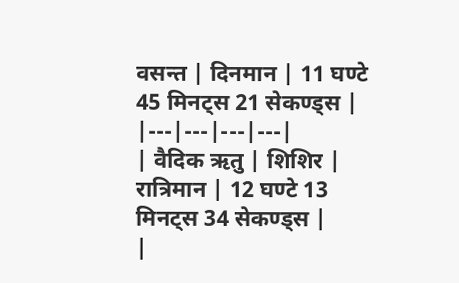वसन्त | दिनमान | 11 घण्टे 45 मिनट्स 21 सेकण्ड्स |
|---|---|---|---|
| वैदिक ऋतु | शिशिर | रात्रिमान | 12 घण्टे 13 मिनट्स 34 सेकण्ड्स |
|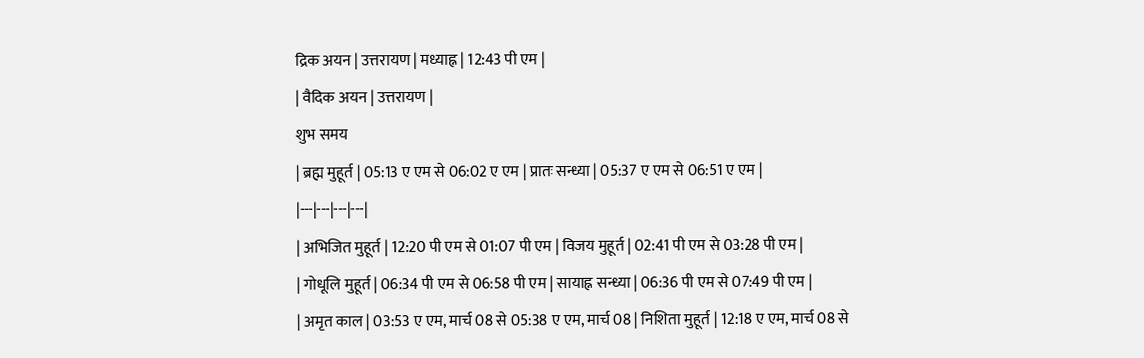द्रिक अयन | उत्तरायण | मध्याह्न | 12:43 पी एम |
| वैदिक अयन | उत्तरायण |
शुभ समय
| ब्रह्म मुहूर्त | 05:13 ए एम से 06:02 ए एम | प्रातः सन्ध्या | 05:37 ए एम से 06:51 ए एम |
|---|---|---|---|
| अभिजित मुहूर्त | 12:20 पी एम से 01:07 पी एम | विजय मुहूर्त | 02:41 पी एम से 03:28 पी एम |
| गोधूलि मुहूर्त | 06:34 पी एम से 06:58 पी एम | सायाह्न सन्ध्या | 06:36 पी एम से 07:49 पी एम |
| अमृत काल | 03:53 ए एम, मार्च 08 से 05:38 ए एम, मार्च 08 | निशिता मुहूर्त | 12:18 ए एम, मार्च 08 से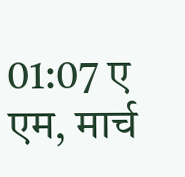01:07 ए एम, मार्च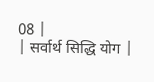08 |
| सर्वार्थ सिद्धि योग |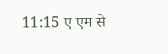11:15 ए एम से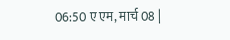06:50 ए एम, मार्च 08 |